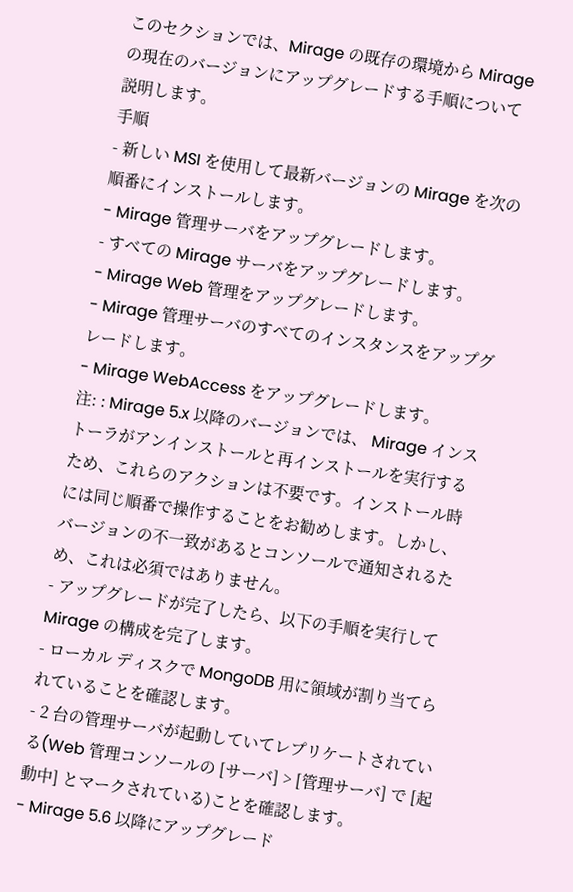このセクションでは、Mirage の既存の環境から Mirage の現在のバージョンにアップグレードする手順について説明します。
手順
- 新しい MSI を使用して最新バージョンの Mirage を次の順番にインストールします。
- Mirage 管理サーバをアップグレードします。
- すべての Mirage サーバをアップグレードします。
- Mirage Web 管理をアップグレードします。
- Mirage 管理サーバのすべてのインスタンスをアップグレードします。
- Mirage WebAccess をアップグレードします。
注: : Mirage 5.x 以降のバージョンでは、 Mirage インストーラがアンインストールと再インストールを実行するため、これらのアクションは不要です。インストール時には同じ順番で操作することをお勧めします。しかし、バージョンの不一致があるとコンソールで通知されるため、これは必須ではありません。
- アップグレードが完了したら、以下の手順を実行して Mirage の構成を完了します。
- ローカル ディスクで MongoDB 用に領域が割り当てられていることを確認します。
- 2 台の管理サーバが起動していてレプリケートされている(Web 管理コンソールの [サーバ] > [管理サーバ] で [起動中] とマークされている)ことを確認します。
- Mirage 5.6 以降にアップグレード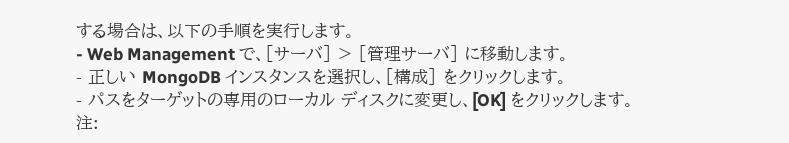する場合は、以下の手順を実行します。
- Web Management で、[サーバ] > [管理サーバ] に移動します。
- 正しい MongoDB インスタンスを選択し、[構成] をクリックします。
- パスをターゲットの専用のローカル ディスクに変更し、[OK] をクリックします。
注: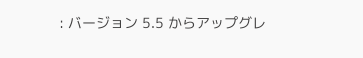: バージョン 5.5 からアップグレ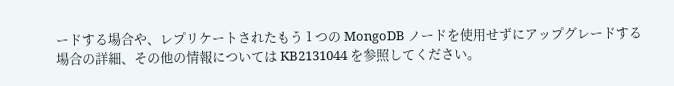ードする場合や、レプリケートされたもう 1 つの MongoDB ノードを使用せずにアップグレードする場合の詳細、その他の情報については KB2131044 を参照してください。